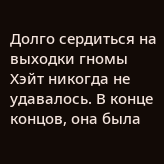Долго сердиться на выходки гномы Хэйт никогда не удавалось. В конце концов, она была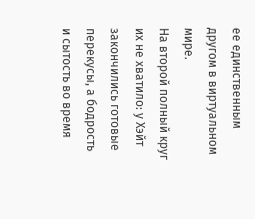ее единственным другом в виртуальном мире.
На второй полный круг их не хватило: у Хэйт закончились готовые перекусы, а бодрость и сытость во время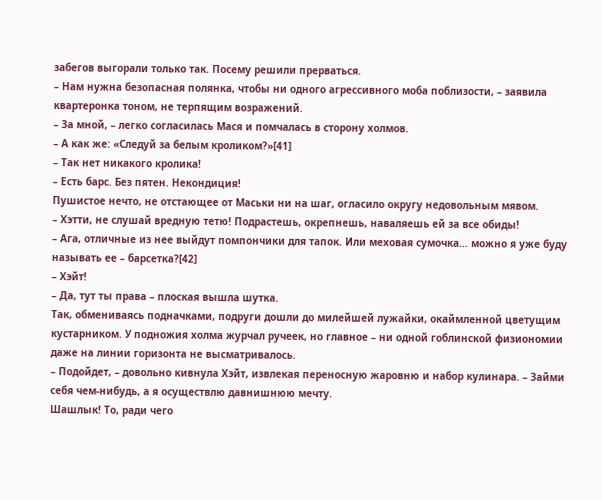забегов выгорали только так. Посему решили прерваться.
– Нам нужна безопасная полянка, чтобы ни одного агрессивного моба поблизости, – заявила квартеронка тоном, не терпящим возражений.
– За мной, – легко согласилась Мася и помчалась в сторону холмов.
– А как же: «Следуй за белым кроликом?»[41]
– Так нет никакого кролика!
– Есть барс. Без пятен. Некондиция!
Пушистое нечто, не отстающее от Маськи ни на шаг, огласило округу недовольным мявом.
– Хэтти, не слушай вредную тетю! Подрастешь, окрепнешь, наваляешь ей за все обиды!
– Ага, отличные из нее выйдут помпончики для тапок. Или меховая сумочка… можно я уже буду называть ее – барсетка?[42]
– Хэйт!
– Да, тут ты права – плоская вышла шутка.
Так, обмениваясь подначками, подруги дошли до милейшей лужайки, окаймленной цветущим кустарником. У подножия холма журчал ручеек, но главное – ни одной гоблинской физиономии даже на линии горизонта не высматривалось.
– Подойдет, – довольно кивнула Хэйт, извлекая переносную жаровню и набор кулинара. – Займи себя чем-нибудь, а я осуществлю давнишнюю мечту.
Шашлык! То, ради чего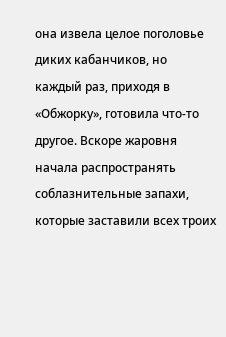она извела целое поголовье диких кабанчиков, но каждый раз, приходя в «Обжорку», готовила что-то другое. Вскоре жаровня начала распространять соблазнительные запахи, которые заставили всех троих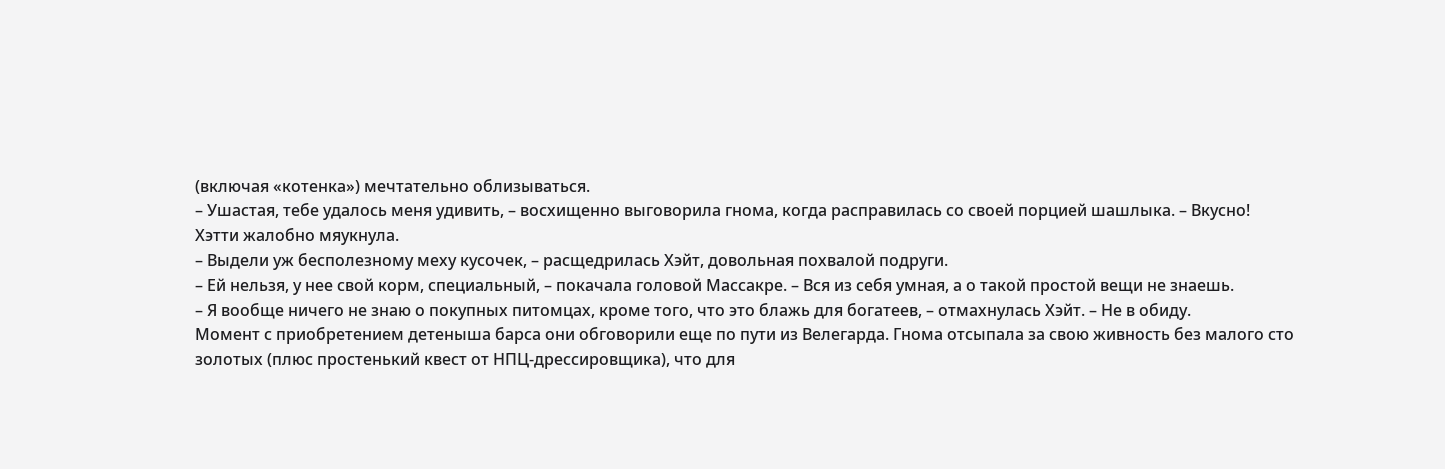(включая «котенка») мечтательно облизываться.
– Ушастая, тебе удалось меня удивить, – восхищенно выговорила гнома, когда расправилась со своей порцией шашлыка. – Вкусно!
Хэтти жалобно мяукнула.
– Выдели уж бесполезному меху кусочек, – расщедрилась Хэйт, довольная похвалой подруги.
– Ей нельзя, у нее свой корм, специальный, – покачала головой Массакре. – Вся из себя умная, а о такой простой вещи не знаешь.
– Я вообще ничего не знаю о покупных питомцах, кроме того, что это блажь для богатеев, – отмахнулась Хэйт. – Не в обиду.
Момент с приобретением детеныша барса они обговорили еще по пути из Велегарда. Гнома отсыпала за свою живность без малого сто золотых (плюс простенький квест от НПЦ-дрессировщика), что для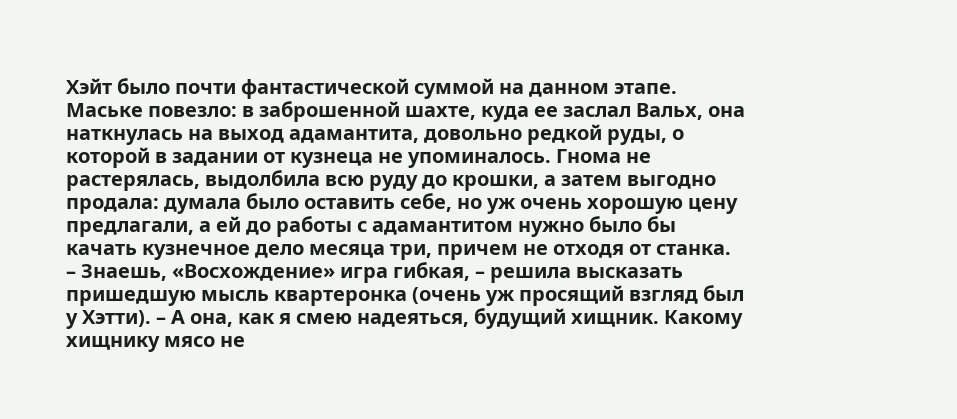Хэйт было почти фантастической суммой на данном этапе. Маське повезло: в заброшенной шахте, куда ее заслал Вальх, она наткнулась на выход адамантита, довольно редкой руды, о которой в задании от кузнеца не упоминалось. Гнома не растерялась, выдолбила всю руду до крошки, а затем выгодно продала: думала было оставить себе, но уж очень хорошую цену предлагали, а ей до работы с адамантитом нужно было бы качать кузнечное дело месяца три, причем не отходя от станка.
– Знаешь, «Восхождение» игра гибкая, – решила высказать пришедшую мысль квартеронка (очень уж просящий взгляд был у Хэтти). – А она, как я смею надеяться, будущий хищник. Какому хищнику мясо не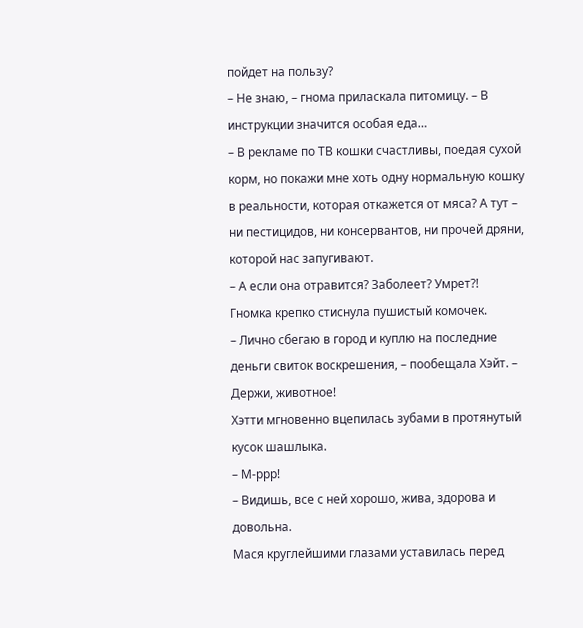пойдет на пользу?
– Не знаю, – гнома приласкала питомицу. – В инструкции значится особая еда…
– В рекламе по ТВ кошки счастливы, поедая сухой корм, но покажи мне хоть одну нормальную кошку в реальности, которая откажется от мяса? А тут – ни пестицидов, ни консервантов, ни прочей дряни, которой нас запугивают.
– А если она отравится? Заболеет? Умрет?!
Гномка крепко стиснула пушистый комочек.
– Лично сбегаю в город и куплю на последние деньги свиток воскрешения, – пообещала Хэйт. – Держи, животное!
Хэтти мгновенно вцепилась зубами в протянутый кусок шашлыка.
– М-ррр!
– Видишь, все с ней хорошо, жива, здорова и довольна.
Мася круглейшими глазами уставилась перед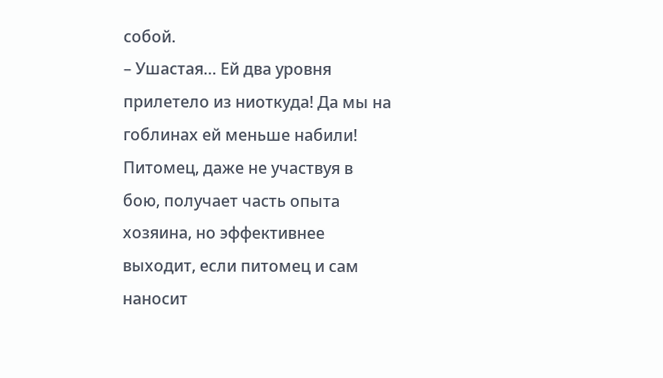собой.
– Ушастая… Ей два уровня прилетело из ниоткуда! Да мы на гоблинах ей меньше набили!
Питомец, даже не участвуя в бою, получает часть опыта хозяина, но эффективнее выходит, если питомец и сам наносит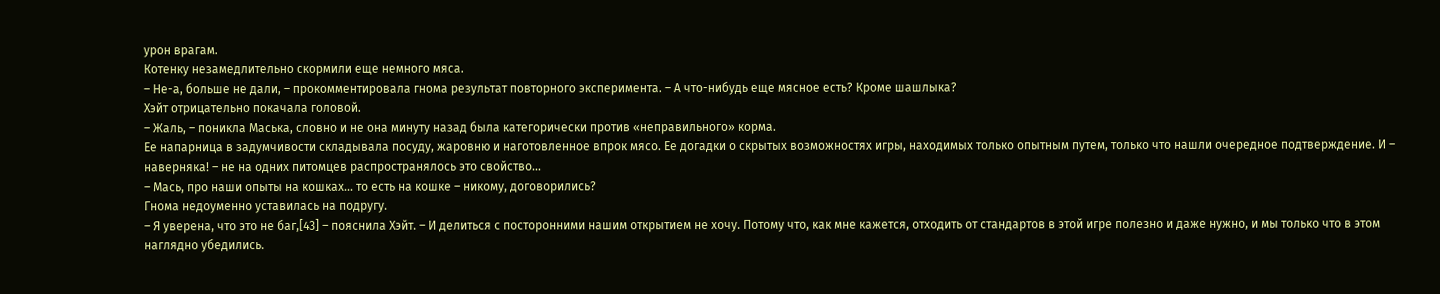урон врагам.
Котенку незамедлительно скормили еще немного мяса.
– Не-а, больше не дали, – прокомментировала гнома результат повторного эксперимента. – А что-нибудь еще мясное есть? Кроме шашлыка?
Хэйт отрицательно покачала головой.
– Жаль, – поникла Маська, словно и не она минуту назад была категорически против «неправильного» корма.
Ее напарница в задумчивости складывала посуду, жаровню и наготовленное впрок мясо. Ее догадки о скрытых возможностях игры, находимых только опытным путем, только что нашли очередное подтверждение. И – наверняка! – не на одних питомцев распространялось это свойство…
– Мась, про наши опыты на кошках… то есть на кошке – никому, договорились?
Гнома недоуменно уставилась на подругу.
– Я уверена, что это не баг,[43] – пояснила Хэйт. – И делиться с посторонними нашим открытием не хочу. Потому что, как мне кажется, отходить от стандартов в этой игре полезно и даже нужно, и мы только что в этом наглядно убедились.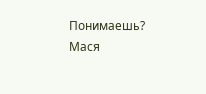Понимаешь?
Мася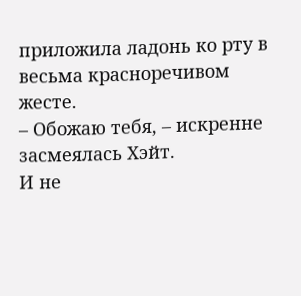приложила ладонь ко рту в весьма красноречивом жесте.
– Обожаю тебя, – искренне засмеялась Хэйт.
И не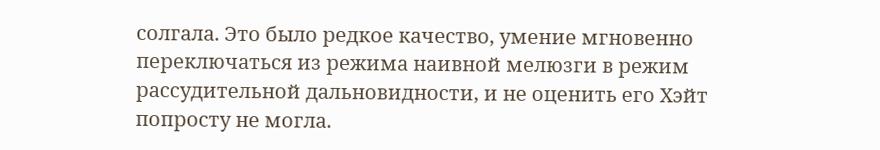солгала. Это было редкое качество, умение мгновенно переключаться из режима наивной мелюзги в режим рассудительной дальновидности, и не оценить его Хэйт попросту не могла.